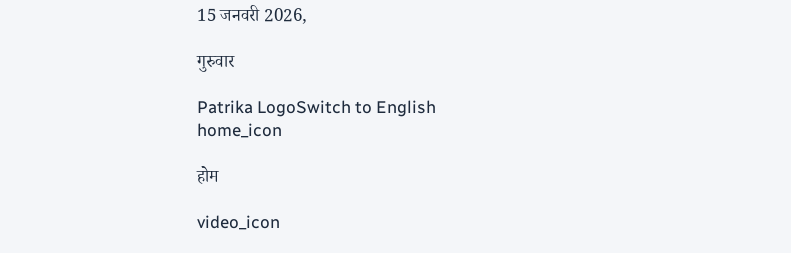15 जनवरी 2026,

गुरुवार

Patrika LogoSwitch to English
home_icon

होम

video_icon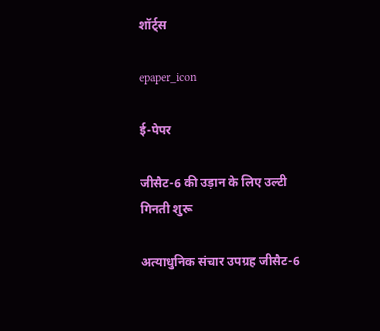शॉर्ट्स

epaper_icon

ई-पेपर

जीसैट-6 की उड़ान के लिए उल्टी गिनती शुरू

अत्याधुनिक संचार उपग्रह जीसैट-6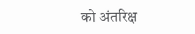को अंतरिक्ष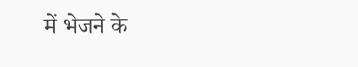में भेजने के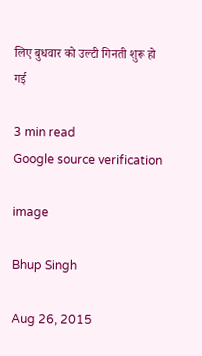लिए बुधवार को उल्टी गिनती शुरू हो गई

3 min read
Google source verification

image

Bhup Singh

Aug 26, 2015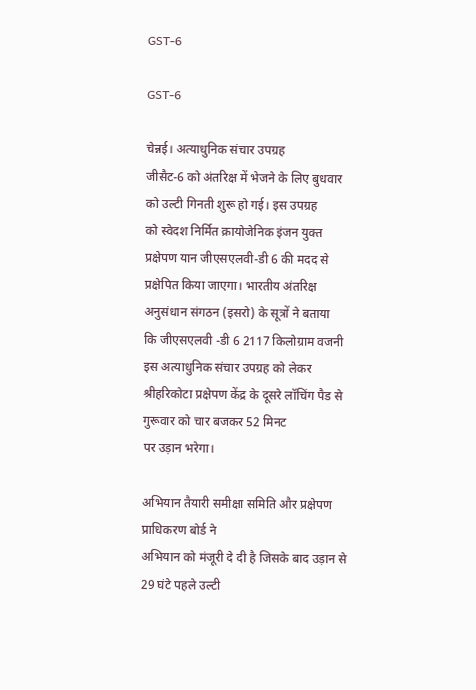GST-6

GST-6

चेन्नई। अत्याधुनिक संचार उपग्रह
जीसैट-6 को अंतरिक्ष में भेजने के लिए बुधवार को उल्टी गिनती शुरू हो गई। इस उपग्रह
को स्वेदश निर्मित क्रायोजेनिक इंजन युक्त प्रक्षेपण यान जीएसएलवी-डी 6 की मदद से
प्रक्षेपित किया जाएगा। भारतीय अंतरिक्ष अनुसंधान संगठन (इसरो) के सूत्रों ने बताया
कि जीएसएलवी -डी 6 2117 किलोग्राम वजनी इस अत्याधुनिक संचार उपग्रह को लेकर
श्रीहरिकोटा प्रक्षेपण केंद्र के दूसरे लॉचिंग पैड से गुरूवार को चार बजकर 52 मिनट
पर उड़ान भरेगा।

अभियान तैयारी समीक्षा समिति और प्रक्षेपण प्राधिकरण बोर्ड ने
अभियान को मंजूरी दे दी है जिसके बाद उड़ान से 29 घंटे पहले उल्टी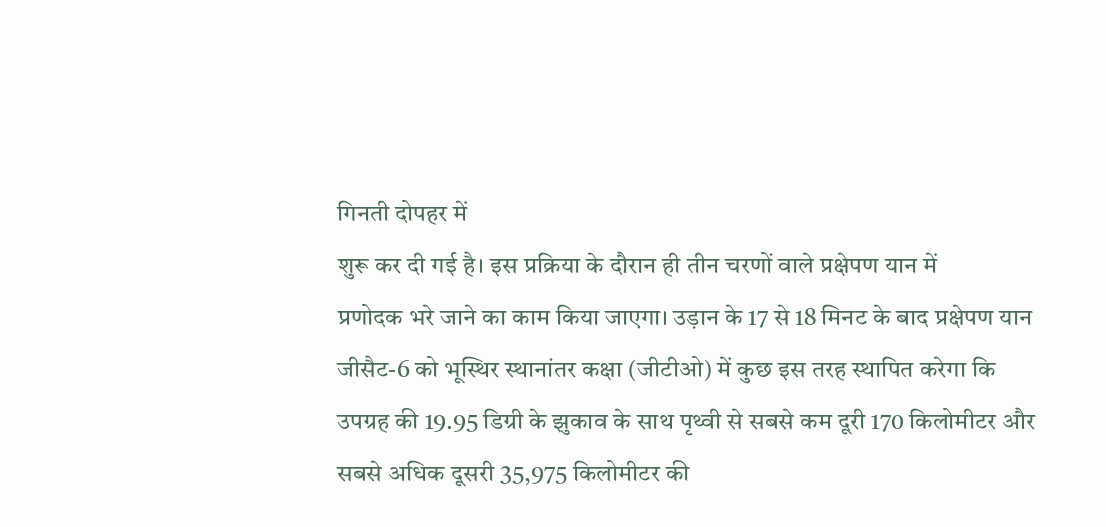गिनती दोपहर में
शुरू कर दी गई है। इस प्रक्रिया के दौरान ही तीन चरणों वाले प्रक्षेपण यान में
प्रणोदक भरे जाने का काम किया जाएगा। उड़ान के 17 से 18 मिनट के बाद प्रक्षेपण यान
जीसैट-6 को भूस्थिर स्थानांतर कक्षा (जीटीओ) में कुछ इस तरह स्थापित करेगा कि
उपग्रह की 19.95 डिग्री के झुकाव के साथ पृथ्वी से सबसे कम दूरी 170 किलोमीटर और
सबसे अधिक दूसरी 35,975 किलोमीटर की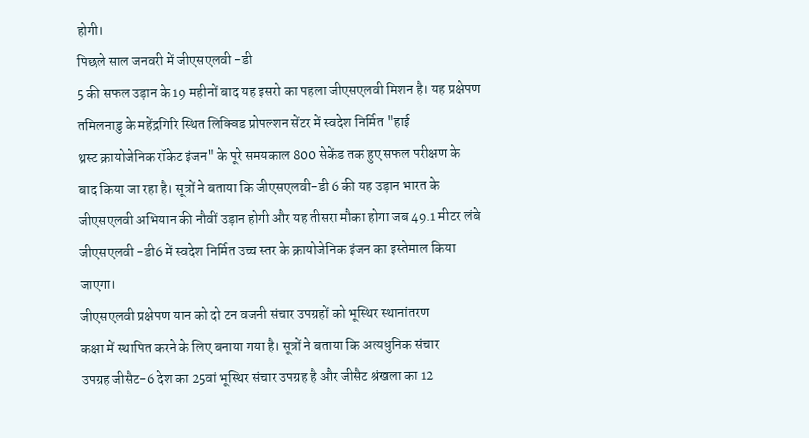होगी।
पिछले साल जनवरी में जीएसएलवी -डी
5 की सफल उड़ान के 19 महीनों बाद यह इसरो का पहला जीएसएलवी मिशन है। यह प्रक्षेपण
तमिलनाडु के महेंद्रगिरि स्थित लिक्विड प्रोपल्शन सेंटर में स्वदेश निर्मित "हाई
थ्रस्ट क्रायोजेनिक रॉकेट इंजन" के पूरे समयकाल 800 सेकेंड तक हुए सफल परीक्षण के
बाद किया जा रहा है। सूत्रों ने बताया कि जीएसएलवी-डी 6 की यह उड़ान भारत के
जीएसएलवी अभियान की नौवीं उड़ान होगी और यह तीसरा मौका होगा जब 49.1 मीटर लंबे
जीएसएलवी -डी6 में स्वदेश निर्मित उच्च स्तर के क्रायोजेनिक इंजन का इस्तेमाल किया
जाएगा।
जीएसएलवी प्रक्षेपण यान को दो टन वजनी संचार उपग्रहों को भूस्थिर स्थानांतरण
कक्षा में स्थापित करने के लिए बनाया गया है। सूत्रों ने बताया कि अत्यधुनिक संचार
उपग्रह जीसैट-6 देश का 25वां भूस्थिर संचार उपग्रह है और जीसैट श्रंखला का 12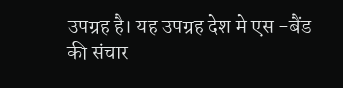उपग्रह है। यह उपग्रह देश मे एस -बैंड की संचार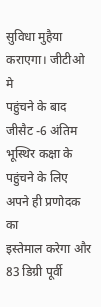सुविधा मुहैया कराएगा। जीटीओ मे
पहुंचने के बाद जीसैट -6 अंतिम भूस्थिर कक्षा के पहुंचने के लिए अपने ही प्रणोदक का
इस्तेमाल करेगा और 83 डिग्री पूर्वी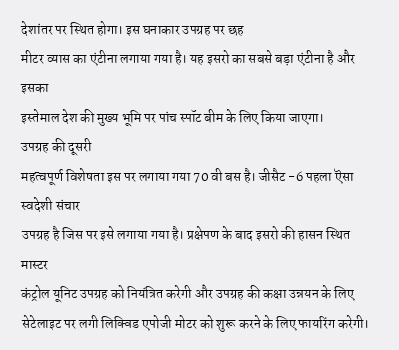देशांतर पर स्थित होगा। इस घनाकार उपग्रह पर छह
मीटर व्यास का एंटीना लगाया गया है। यह इसरो का सबसे बड़ा एंटीना है और इसका
इस्तेमाल देश की मुख्य भूमि पर पांच स्पॉट बीम के लिए किया जाएगा।
उपग्रह की दूसरी
महत्वपूर्ण विशेषता इस पर लगाया गया 70 वी बस है। जीसैट -6 पहला ऎसा स्वदेशी संचार
उपग्रह है जिस पर इसे लगाया गया है। प्रक्षेपण के बाद इसरो की हासन स्थित मास्टर
कंट्रोल यूनिट उपग्रह को नियंत्रित करेगी और उपग्रह की कक्षा उन्नयन के लिए
सेटेलाइट पर लगी लिक्विड एपोजी मोटर को शुरू करने के लिए फायरिंग करेगी।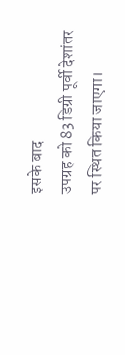इसके बाद
उपग्रह को 83 डिग्री पूर्वी देशांतर पर स्थित किया जाएगा।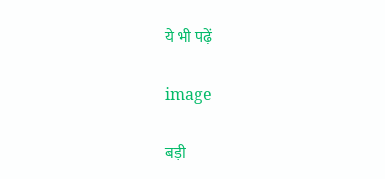ये भी पढ़ें

image

बड़ी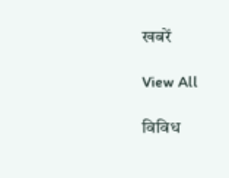खबरें

View All

विविध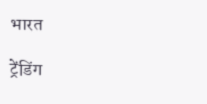भारत

ट्रेंडिंग